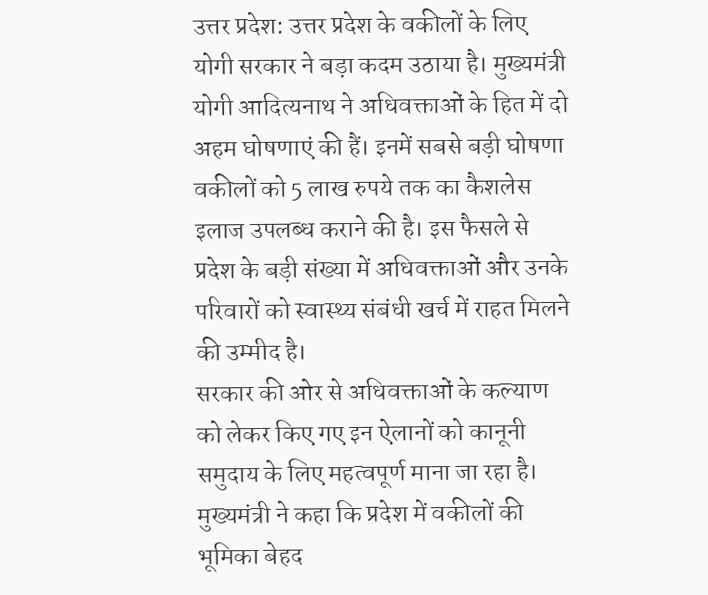उत्तर प्रदेश: उत्तर प्रदेश के वकीलों के लिए योगी सरकार ने बड़ा कदम उठाया है। मुख्यमंत्री योगी आदित्यनाथ ने अधिवक्ताओं के हित में दो अहम घोषणाएं की हैं। इनमें सबसे बड़ी घोषणा वकीलों को 5 लाख रुपये तक का कैशलेस इलाज उपलब्ध कराने की है। इस फैसले से प्रदेश के बड़ी संख्या में अधिवक्ताओं और उनके परिवारों को स्वास्थ्य संबंधी खर्च में राहत मिलने की उम्मीद है।
सरकार की ओर से अधिवक्ताओं के कल्याण को लेकर किए गए इन ऐलानों को कानूनी समुदाय के लिए महत्वपूर्ण माना जा रहा है। मुख्यमंत्री ने कहा कि प्रदेश में वकीलों की भूमिका बेहद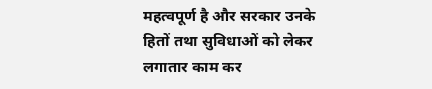महत्वपूर्ण है और सरकार उनके हितों तथा सुविधाओं को लेकर लगातार काम कर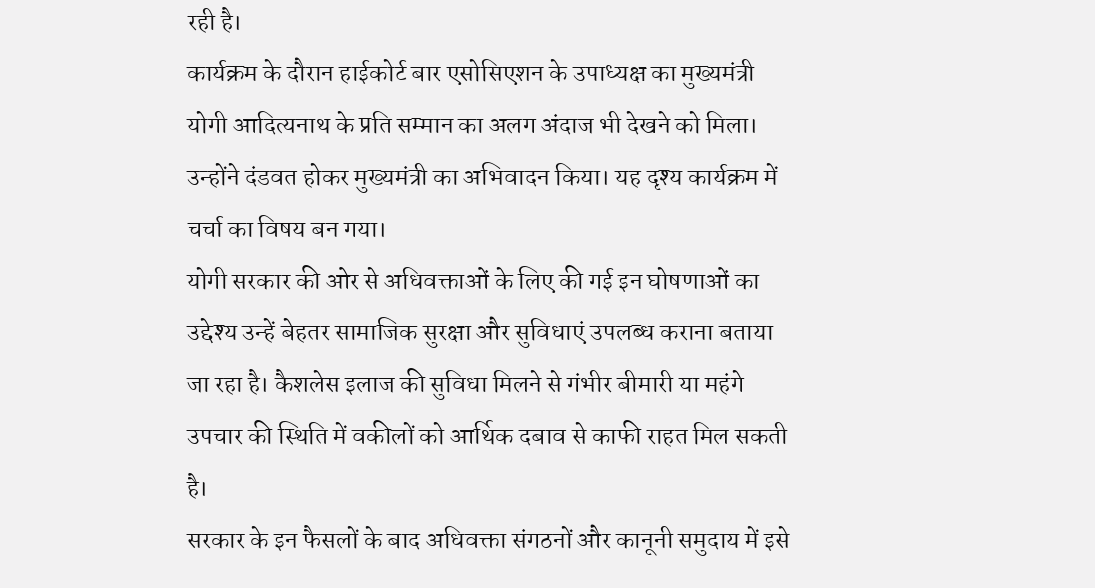रही है।
कार्यक्रम के दौरान हाईकोर्ट बार एसोसिएशन के उपाध्यक्ष का मुख्यमंत्री योगी आदित्यनाथ के प्रति सम्मान का अलग अंदाज भी देखने को मिला। उन्होंने दंडवत होकर मुख्यमंत्री का अभिवादन किया। यह दृश्य कार्यक्रम में चर्चा का विषय बन गया।
योगी सरकार की ओर से अधिवक्ताओं के लिए की गई इन घोषणाओं का उद्देश्य उन्हें बेहतर सामाजिक सुरक्षा और सुविधाएं उपलब्ध कराना बताया जा रहा है। कैशलेस इलाज की सुविधा मिलने से गंभीर बीमारी या महंगे उपचार की स्थिति में वकीलों को आर्थिक दबाव से काफी राहत मिल सकती है।
सरकार के इन फैसलों के बाद अधिवक्ता संगठनों और कानूनी समुदाय में इसे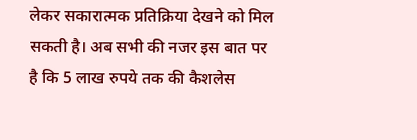लेकर सकारात्मक प्रतिक्रिया देखने को मिल सकती है। अब सभी की नजर इस बात पर है कि 5 लाख रुपये तक की कैशलेस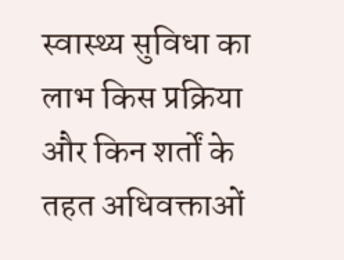स्वास्थ्य सुविधा का लाभ किस प्रक्रिया और किन शर्तों के तहत अधिवक्ताओं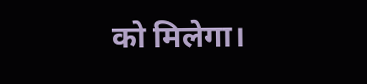को मिलेगा।